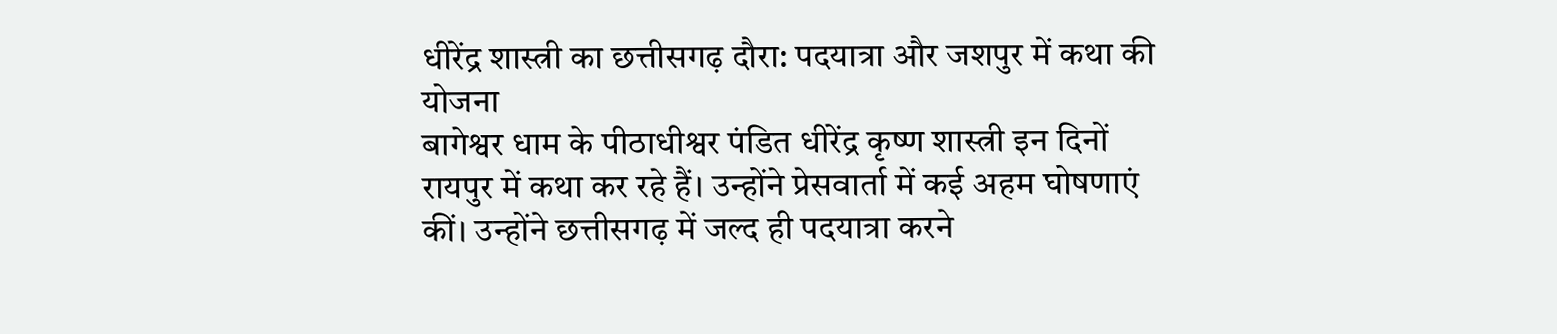धीरेंद्र शास्त्री का छत्तीसगढ़ दौरा: पदयात्रा और जशपुर में कथा की योजना
बागेश्वर धाम के पीठाधीश्वर पंडित धीरेंद्र कृष्ण शास्त्री इन दिनों रायपुर में कथा कर रहे हैं। उन्होंने प्रेसवार्ता में कई अहम घोषणाएं कीं। उन्होंने छत्तीसगढ़ में जल्द ही पदयात्रा करने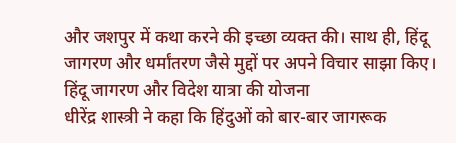और जशपुर में कथा करने की इच्छा व्यक्त की। साथ ही, हिंदू जागरण और धर्मांतरण जैसे मुद्दों पर अपने विचार साझा किए।
हिंदू जागरण और विदेश यात्रा की योजना
धीरेंद्र शास्त्री ने कहा कि हिंदुओं को बार-बार जागरूक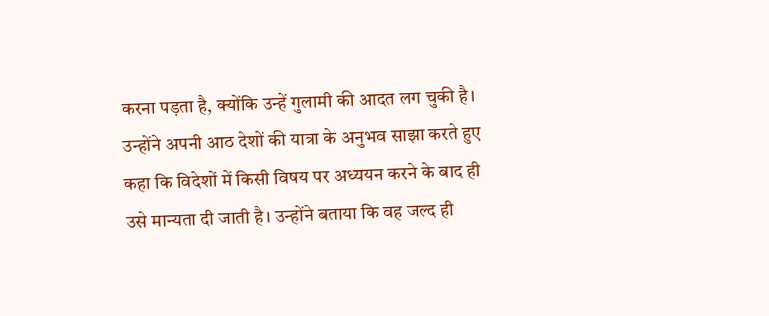करना पड़ता है, क्योंकि उन्हें गुलामी की आदत लग चुकी है। उन्होंने अपनी आठ देशों की यात्रा के अनुभव साझा करते हुए कहा कि विदेशों में किसी विषय पर अध्ययन करने के बाद ही उसे मान्यता दी जाती है। उन्होंने बताया कि वह जल्द ही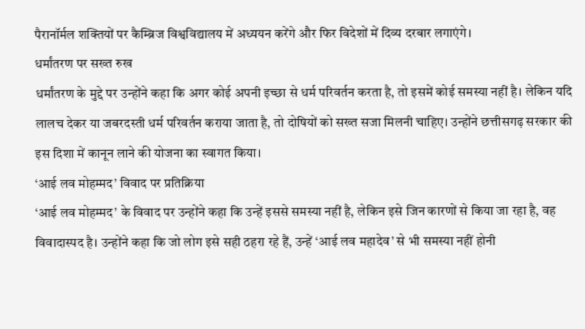पैरानॉर्मल शक्तियों पर कैम्ब्रिज विश्वविद्यालय में अध्ययन करेंगे और फिर विदेशों में दिव्य दरबार लगाएंगे।
धर्मांतरण पर सख्त रुख
धर्मांतरण के मुद्दे पर उन्होंने कहा कि अगर कोई अपनी इच्छा से धर्म परिवर्तन करता है, तो इसमें कोई समस्या नहीं है। लेकिन यदि लालच देकर या जबरदस्ती धर्म परिवर्तन कराया जाता है, तो दोषियों को सख्त सजा मिलनी चाहिए। उन्होंने छत्तीसगढ़ सरकार की इस दिशा में कानून लाने की योजना का स्वागत किया।
‘आई लव मोहम्मद’ विवाद पर प्रतिक्रिया
‘आई लव मोहम्मद’ के विवाद पर उन्होंने कहा कि उन्हें इससे समस्या नहीं है, लेकिन इसे जिन कारणों से किया जा रहा है, वह विवादास्पद है। उन्होंने कहा कि जो लोग इसे सही ठहरा रहे हैं, उन्हें ‘आई लव महादेव’ से भी समस्या नहीं होनी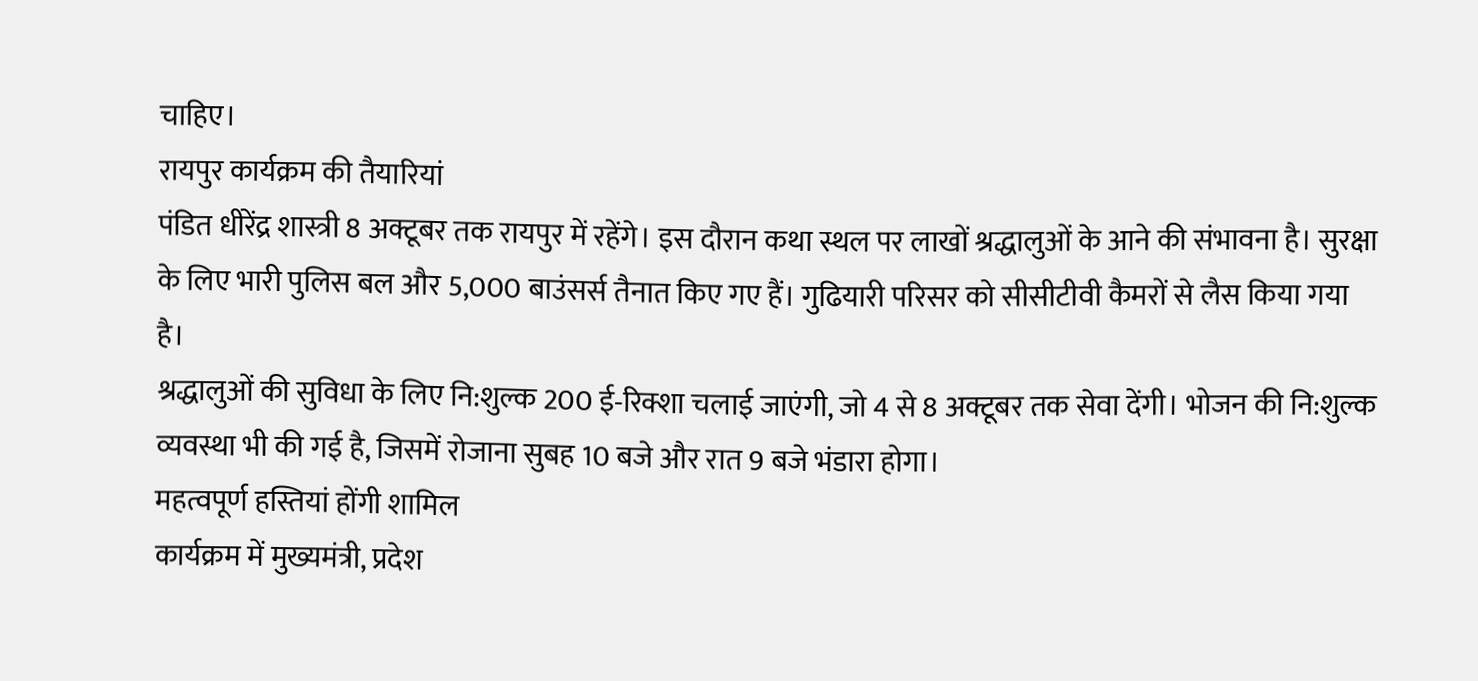चाहिए।
रायपुर कार्यक्रम की तैयारियां
पंडित धीरेंद्र शास्त्री 8 अक्टूबर तक रायपुर में रहेंगे। इस दौरान कथा स्थल पर लाखों श्रद्धालुओं के आने की संभावना है। सुरक्षा के लिए भारी पुलिस बल और 5,000 बाउंसर्स तैनात किए गए हैं। गुढियारी परिसर को सीसीटीवी कैमरों से लैस किया गया है।
श्रद्धालुओं की सुविधा के लिए नि:शुल्क 200 ई-रिक्शा चलाई जाएंगी, जो 4 से 8 अक्टूबर तक सेवा देंगी। भोजन की नि:शुल्क व्यवस्था भी की गई है, जिसमें रोजाना सुबह 10 बजे और रात 9 बजे भंडारा होगा।
महत्वपूर्ण हस्तियां होंगी शामिल
कार्यक्रम में मुख्यमंत्री, प्रदेश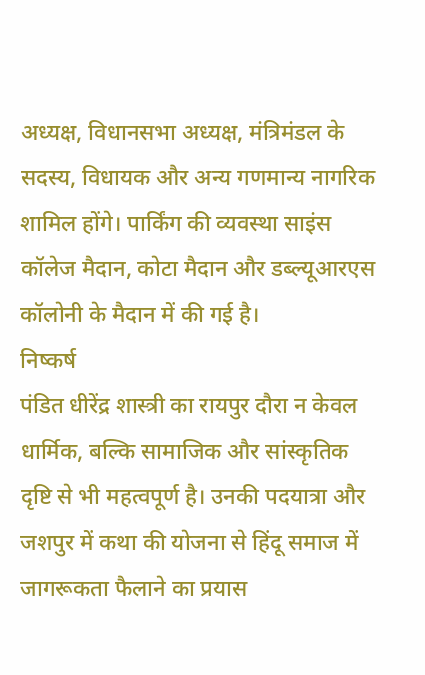अध्यक्ष, विधानसभा अध्यक्ष, मंत्रिमंडल के सदस्य, विधायक और अन्य गणमान्य नागरिक शामिल होंगे। पार्किंग की व्यवस्था साइंस कॉलेज मैदान, कोटा मैदान और डब्ल्यूआरएस कॉलोनी के मैदान में की गई है।
निष्कर्ष
पंडित धीरेंद्र शास्त्री का रायपुर दौरा न केवल धार्मिक, बल्कि सामाजिक और सांस्कृतिक दृष्टि से भी महत्वपूर्ण है। उनकी पदयात्रा और जशपुर में कथा की योजना से हिंदू समाज में जागरूकता फैलाने का प्रयास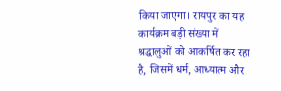किया जाएगा। रायपुर का यह कार्यक्रम बड़ी संख्या में श्रद्धालुओं को आकर्षित कर रहा है, जिसमें धर्म, आध्यात्म और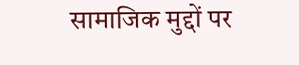सामाजिक मुद्दों पर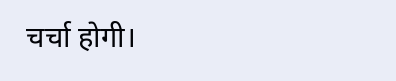चर्चा होगी।